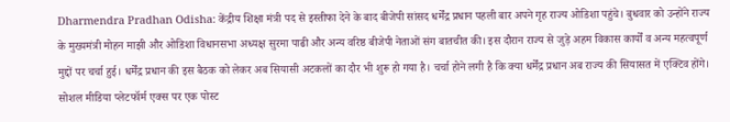Dharmendra Pradhan Odisha: केंद्रीय शिक्षा मंत्री पद से इस्तीफा देने के बाद बीजेपी सांसद धर्मेंद्र प्रधान पहली बार अपने गृह राज्य ओडिशा पहुंचे। बुधवार को उन्होंने राज्य के मुख्यमंत्री मोहन माझी और ओडिशा विधानसभा अध्यक्ष सुरमा पाढी और अन्य वरिष्ठ बीजेपी नेताओं संग बातचीत की। इस दौरान राज्य से जुड़े अहम विकास कार्यों व अन्य महत्वपूर्ण मुद्दों पर चर्चा हुई। धर्मेंद्र प्रधान की इस बैठक को लेकर अब सियासी अटकलों का दौर भी शुरू हो गया है। चर्चा होने लगी है कि क्या धर्मेंद्र प्रधान अब राज्य की सियासत में एक्टिव होंगे।
सोशल मीडिया प्लेटफॉर्म एक्स पर एक पोस्ट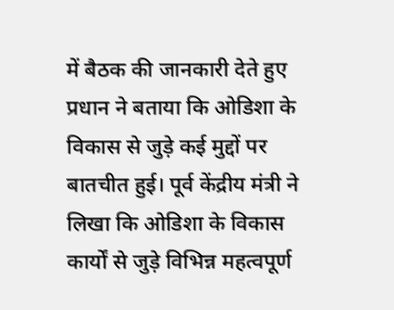में बैठक की जानकारी देते हुए प्रधान ने बताया कि ओडिशा के विकास से जुड़े कई मुद्दों पर बातचीत हुई। पूर्व केंद्रीय मंत्री ने लिखा कि ओडिशा के विकास कार्यों से जुड़े विभिन्न महत्वपूर्ण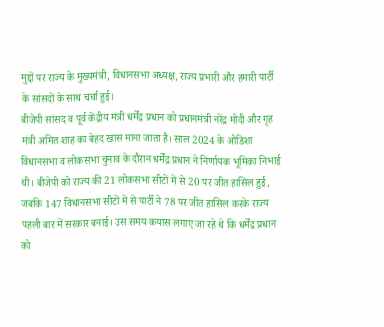मुद्दों पर राज्य के मुख्यमंत्री, विधानसभा अध्यक्ष, राज्य प्रभारी और हमारी पार्टी के सांसदों के साथ चर्चा हुई।
बीजेपी सांसद व पूर्व केंद्रीय मंत्री धर्मेंद्र प्रधान को प्रधानमंत्री नरेंद्र मोदी और गृह मंत्री अमित शाह का बेहद खास माना जाता है। साल 2024 के ओडिशा विधानसभा व लोकसभा चुनाव के दौरान धर्मेंद्र प्रधान ने निर्णायक भूमिका निभाई थी। बीजेपी को राज्य की 21 लोकसभा सीटों में से 20 पर जीत हासिल हुई, जबकि 147 विधानसभा सीटों में से पार्टी ने 78 पर जीत हासिल करके राज्य पहली बार में सरकार बनाई। उस समय कयास लगाए जा रहे थे कि धर्मेंद्र प्रधान को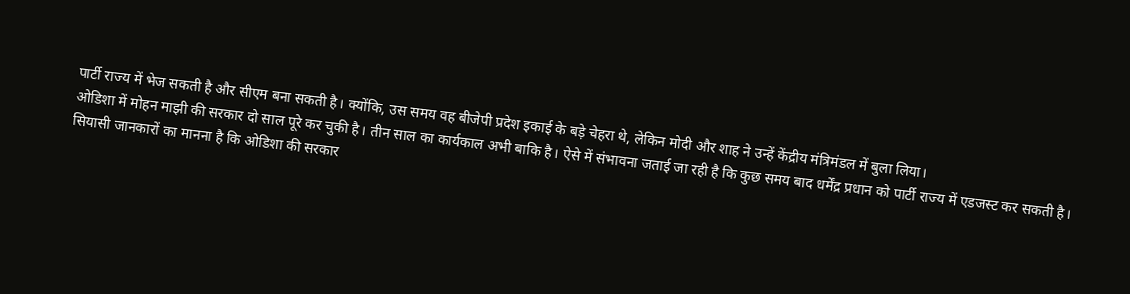पार्टी राज्य में भेज सकती है और सीएम बना सकती है। क्योंकि, उस समय वह बीजेपी प्रदेश इकाई के बड़े चेहरा थे, लेकिन मोदी और शाह ने उन्हें केंद्रीय मंत्रिमंडल में बुला लिया।
ओडिशा में मोहन माझी की सरकार दो साल पूरे कर चुकी है। तीन साल का कार्यकाल अभी बाकि है। ऐसे में संभावना जताई जा रही है कि कुछ समय बाद धर्मेंद्र प्रधान को पार्टी राज्य में एडजस्ट कर सकती है।
सियासी जानकारों का मानना है कि ओडिशा की सरकार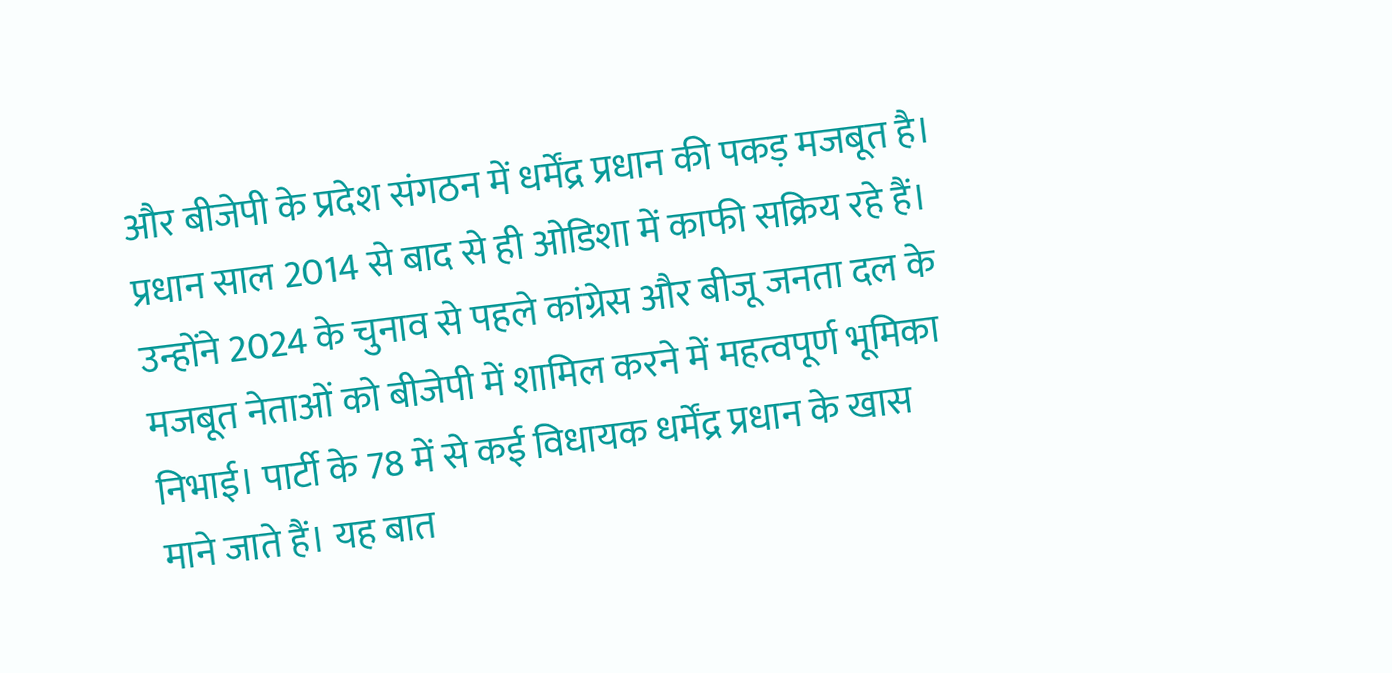और बीजेपी के प्रदेश संगठन में धर्मेंद्र प्रधान की पकड़ मजबूत है। प्रधान साल 2014 से बाद से ही ओडिशा में काफी सक्रिय रहे हैं। उन्होंने 2024 के चुनाव से पहले कांग्रेस और बीजू जनता दल के मजबूत नेताओं को बीजेपी में शामिल करने में महत्वपूर्ण भूमिका निभाई। पार्टी के 78 में से कई विधायक धर्मेंद्र प्रधान के खास माने जाते हैं। यह बात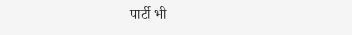पार्टी भी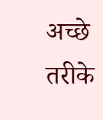अच्छे तरीके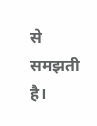से समझती है।